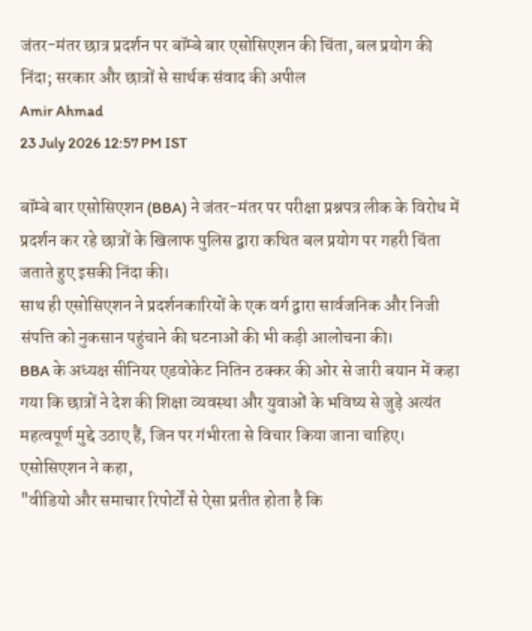जंतर-मंतर छात्र प्रदर्शन पर बॉम्बे बार एसोसिएशन की चिंता, बल प्रयोग की निंदा; सरकार और छात्रों से सार्थक संवाद की अपील
Amir Ahmad
23 July 2026 12:57 PM IST

बॉम्बे बार एसोसिएशन (BBA) ने जंतर-मंतर पर परीक्षा प्रश्नपत्र लीक के विरोध में प्रदर्शन कर रहे छात्रों के खिलाफ पुलिस द्वारा कथित बल प्रयोग पर गहरी चिंता जताते हुए इसकी निंदा की।
साथ ही एसोसिएशन ने प्रदर्शनकारियों के एक वर्ग द्वारा सार्वजनिक और निजी संपत्ति को नुकसान पहुंचाने की घटनाओं की भी कड़ी आलोचना की।
BBA के अध्यक्ष सीनियर एडवोकेट नितिन ठक्कर की ओर से जारी बयान में कहा गया कि छात्रों ने देश की शिक्षा व्यवस्था और युवाओं के भविष्य से जुड़े अत्यंत महत्वपूर्ण मुद्दे उठाए हैं, जिन पर गंभीरता से विचार किया जाना चाहिए।
एसोसिएशन ने कहा,
"वीडियो और समाचार रिपोर्टों से ऐसा प्रतीत होता है कि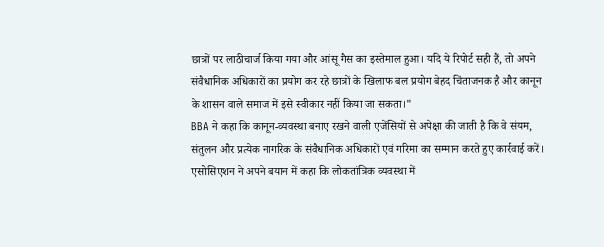छात्रों पर लाठीचार्ज किया गया और आंसू गैस का इस्तेमाल हुआ। यदि ये रिपोर्ट सही हैं, तो अपने संवैधानिक अधिकारों का प्रयोग कर रहे छात्रों के खिलाफ बल प्रयोग बेहद चिंताजनक है और कानून के शासन वाले समाज में इसे स्वीकार नहीं किया जा सकता।"
BBA ने कहा कि कानून-व्यवस्था बनाए रखने वाली एजेंसियों से अपेक्षा की जाती है कि वे संयम, संतुलन और प्रत्येक नागरिक के संवैधानिक अधिकारों एवं गरिमा का सम्मान करते हुए कार्रवाई करें।
एसोसिएशन ने अपने बयान में कहा कि लोकतांत्रिक व्यवस्था में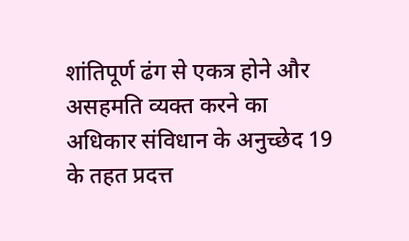शांतिपूर्ण ढंग से एकत्र होने और असहमति व्यक्त करने का अधिकार संविधान के अनुच्छेद 19 के तहत प्रदत्त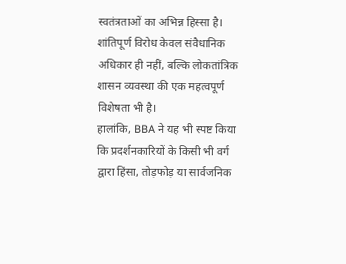स्वतंत्रताओं का अभिन्न हिस्सा है। शांतिपूर्ण विरोध केवल संवैधानिक अधिकार ही नहीं, बल्कि लोकतांत्रिक शासन व्यवस्था की एक महत्वपूर्ण विशेषता भी है।
हालांकि, BBA ने यह भी स्पष्ट किया कि प्रदर्शनकारियों के किसी भी वर्ग द्वारा हिंसा, तोड़फोड़ या सार्वजनिक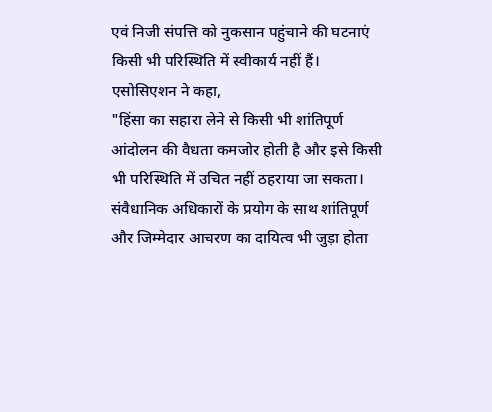एवं निजी संपत्ति को नुकसान पहुंचाने की घटनाएं किसी भी परिस्थिति में स्वीकार्य नहीं हैं।
एसोसिएशन ने कहा,
"हिंसा का सहारा लेने से किसी भी शांतिपूर्ण आंदोलन की वैधता कमजोर होती है और इसे किसी भी परिस्थिति में उचित नहीं ठहराया जा सकता। संवैधानिक अधिकारों के प्रयोग के साथ शांतिपूर्ण और जिम्मेदार आचरण का दायित्व भी जुड़ा होता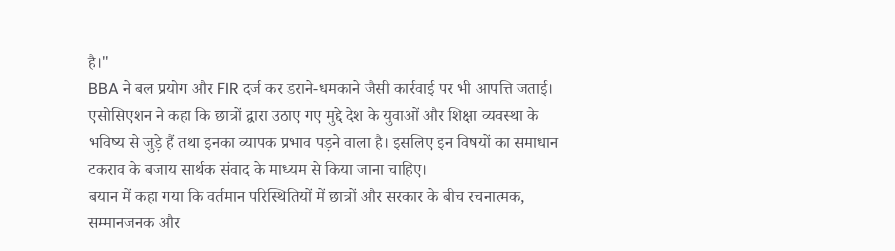है।"
BBA ने बल प्रयोग और FIR दर्ज कर डराने-धमकाने जैसी कार्रवाई पर भी आपत्ति जताई।
एसोसिएशन ने कहा कि छात्रों द्वारा उठाए गए मुद्दे देश के युवाओं और शिक्षा व्यवस्था के भविष्य से जुड़े हैं तथा इनका व्यापक प्रभाव पड़ने वाला है। इसलिए इन विषयों का समाधान टकराव के बजाय सार्थक संवाद के माध्यम से किया जाना चाहिए।
बयान में कहा गया कि वर्तमान परिस्थितियों में छात्रों और सरकार के बीच रचनात्मक, सम्मानजनक और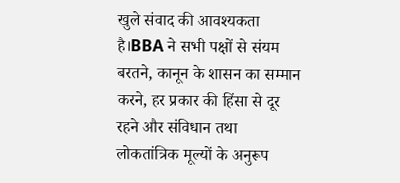खुले संवाद की आवश्यकता है।BBA ने सभी पक्षों से संयम बरतने, कानून के शासन का सम्मान करने, हर प्रकार की हिंसा से दूर रहने और संविधान तथा लोकतांत्रिक मूल्यों के अनुरूप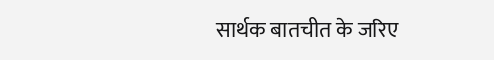सार्थक बातचीत के जरिए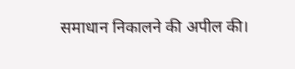समाधान निकालने की अपील की।